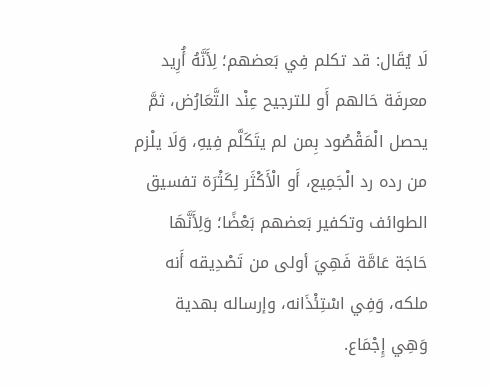لَا يُقَال: قد تكلم فِي بَعضهم؛ لِأَنَّهُ أُرِيد معرفَة حَالهم أَو للترجيح عِنْد التَّعَارُض، ثمَّ يحصل الْمَقْصُود بِمن لم يتَكَلَّم فِيهِ، وَلَا يلْزم من رده رد الْجَمِيع، أَو الْأَكْثَر لِكَثْرَة تفسيق الطوائف وتكفير بَعضهم بَعْضًا؛ وَلِأَنَّهَا حَاجَة عَامَّة فَهِيَ أولى من تَصْدِيقه أَنه ملكه، وَفِي اسْتِئْذَانه، وإرساله بهدية وَهِي إِجْمَاع.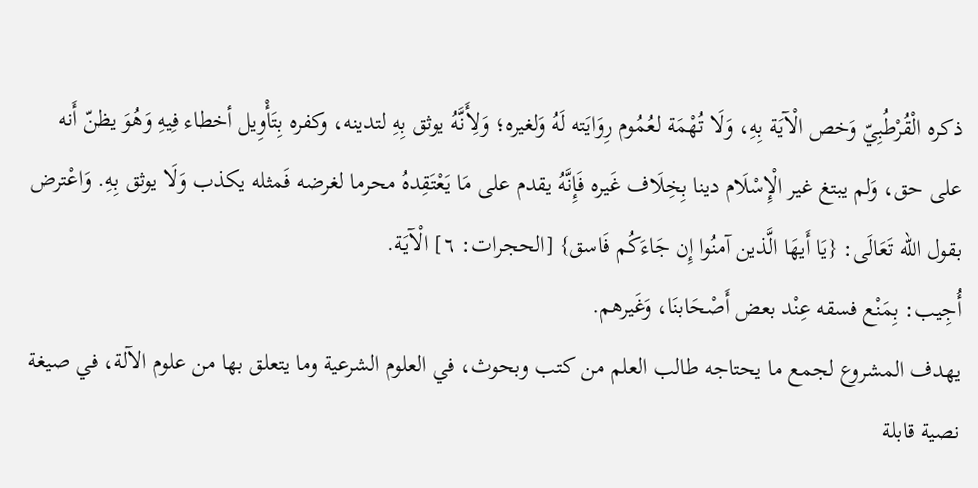ذكره الْقُرْطُبِيّ وَخص الْآيَة بِهِ، وَلَا تُهْمَة لعُمُوم رِوَايَته لَهُ وَلغيره؛ وَلِأَنَّهُ يوثق بِهِ لتدينه، وكفره بِتَأْوِيل أخطاء فِيهِ وَهُوَ يظنّ أَنه على حق، وَلم يبتغ غير الْإِسْلَام دينا بِخِلَاف غَيره فَإِنَّهُ يقدم على مَا يَعْتَقِدهُ محرما لغرضه فَمثله يكذب وَلَا يوثق بِهِ. وَاعْترض بقول الله تَعَالَى: {يَا أَيهَا الَّذين آمنُوا إِن جَاءَكُم فَاسق} [الحجرات: ٦] الْآيَة.
أُجِيب: بِمَنْع فسقه عِنْد بعض أَصْحَابنَا، وَغَيرهم.
يهدف المشروع لجمع ما يحتاجه طالب العلم من كتب وبحوث، في العلوم الشرعية وما يتعلق بها من علوم الآلة، في صيغة نصية قابلة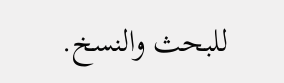للبحث والنسخ.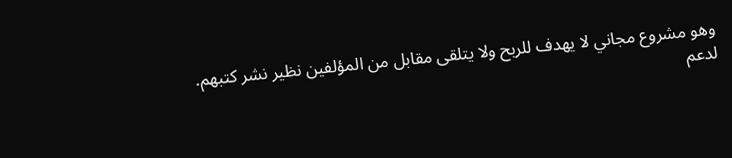وهو مشروع مجاني لا يهدف للربح ولا يتلقى مقابل من المؤلفين نظير نشر كتبهم.
لدعم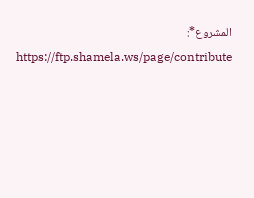المشروع*: https://ftp.shamela.ws/page/contribute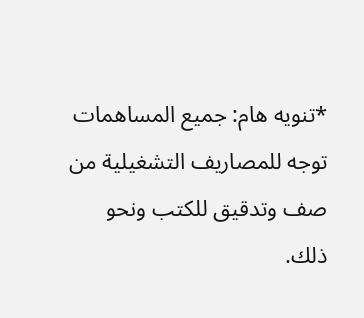*تنويه هام: جميع المساهمات توجه للمصاريف التشغيلية من صف وتدقيق للكتب ونحو ذلك.